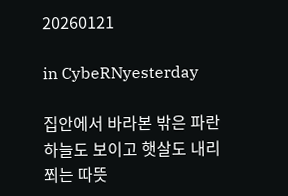20260121

in CybeRNyesterday

집안에서 바라본 밖은 파란 하늘도 보이고 햇살도 내리쬐는 따뜻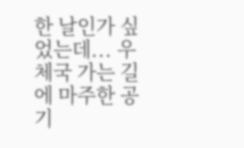한 날인가 싶었는데... 우체국 가는 길에 마주한 공기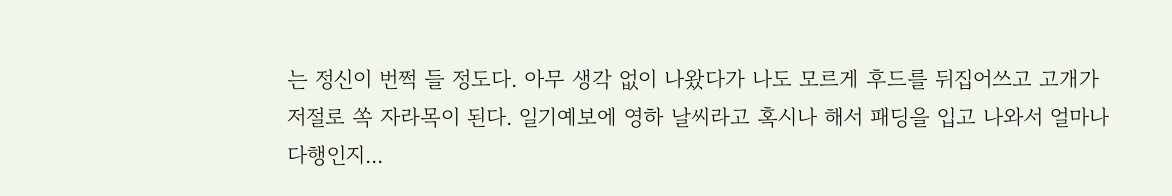는 정신이 번쩍 들 정도다. 아무 생각 없이 나왔다가 나도 모르게 후드를 뒤집어쓰고 고개가 저절로 쏙 자라목이 된다. 일기예보에 영하 날씨라고 혹시나 해서 패딩을 입고 나와서 얼마나 다행인지...